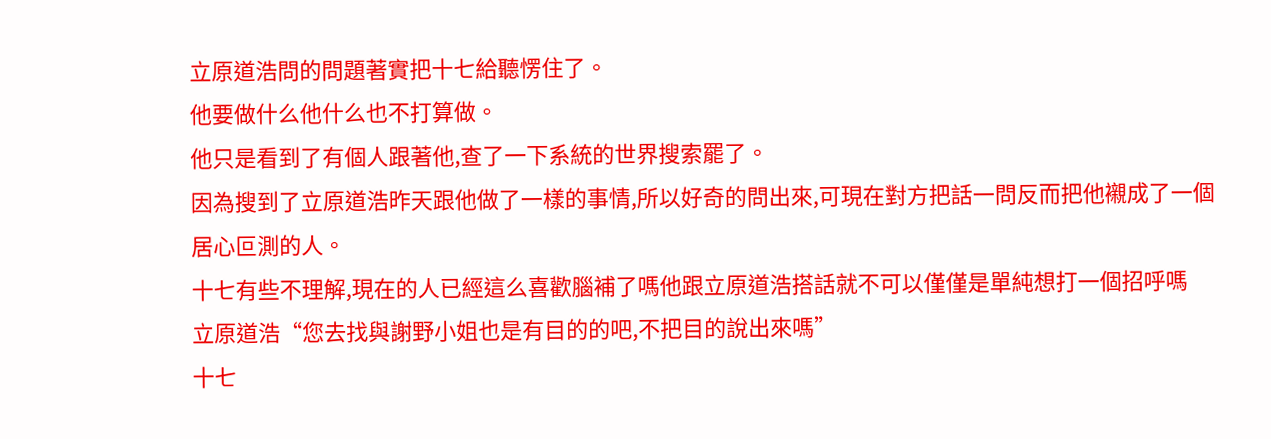立原道浩問的問題著實把十七給聽愣住了。
他要做什么他什么也不打算做。
他只是看到了有個人跟著他,查了一下系統的世界搜索罷了。
因為搜到了立原道浩昨天跟他做了一樣的事情,所以好奇的問出來,可現在對方把話一問反而把他襯成了一個居心叵測的人。
十七有些不理解,現在的人已經這么喜歡腦補了嗎他跟立原道浩搭話就不可以僅僅是單純想打一個招呼嗎
立原道浩“您去找與謝野小姐也是有目的的吧,不把目的說出來嗎”
十七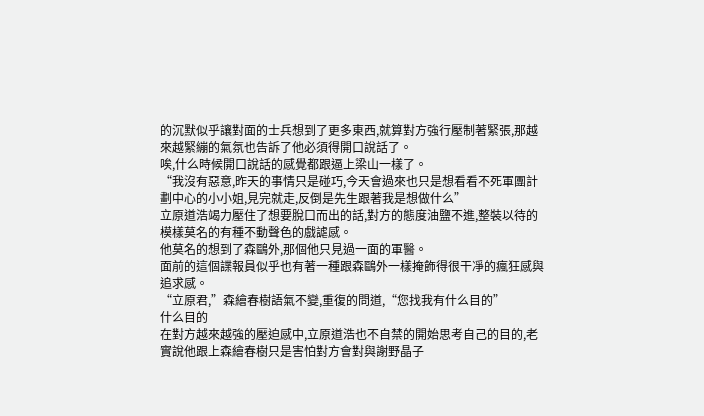的沉默似乎讓對面的士兵想到了更多東西,就算對方強行壓制著緊張,那越來越緊繃的氣氛也告訴了他必須得開口說話了。
唉,什么時候開口說話的感覺都跟逼上梁山一樣了。
“我沒有惡意,昨天的事情只是碰巧,今天會過來也只是想看看不死軍團計劃中心的小小姐,見完就走,反倒是先生跟著我是想做什么”
立原道浩竭力壓住了想要脫口而出的話,對方的態度油鹽不進,整裝以待的模樣莫名的有種不動聲色的戲謔感。
他莫名的想到了森鷗外,那個他只見過一面的軍醫。
面前的這個諜報員似乎也有著一種跟森鷗外一樣掩飾得很干凈的瘋狂感與追求感。
“立原君,”森繪春樹語氣不變,重復的問道,“您找我有什么目的”
什么目的
在對方越來越強的壓迫感中,立原道浩也不自禁的開始思考自己的目的,老實說他跟上森繪春樹只是害怕對方會對與謝野晶子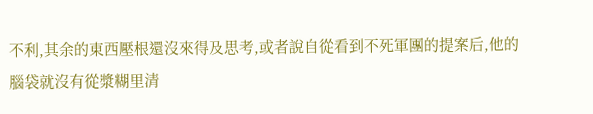不利,其余的東西壓根還沒來得及思考,或者說自從看到不死軍團的提案后,他的腦袋就沒有從漿糊里清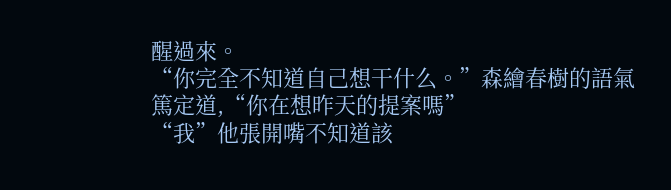醒過來。
“你完全不知道自己想干什么。”森繪春樹的語氣篤定道,“你在想昨天的提案嗎”
“我”他張開嘴不知道該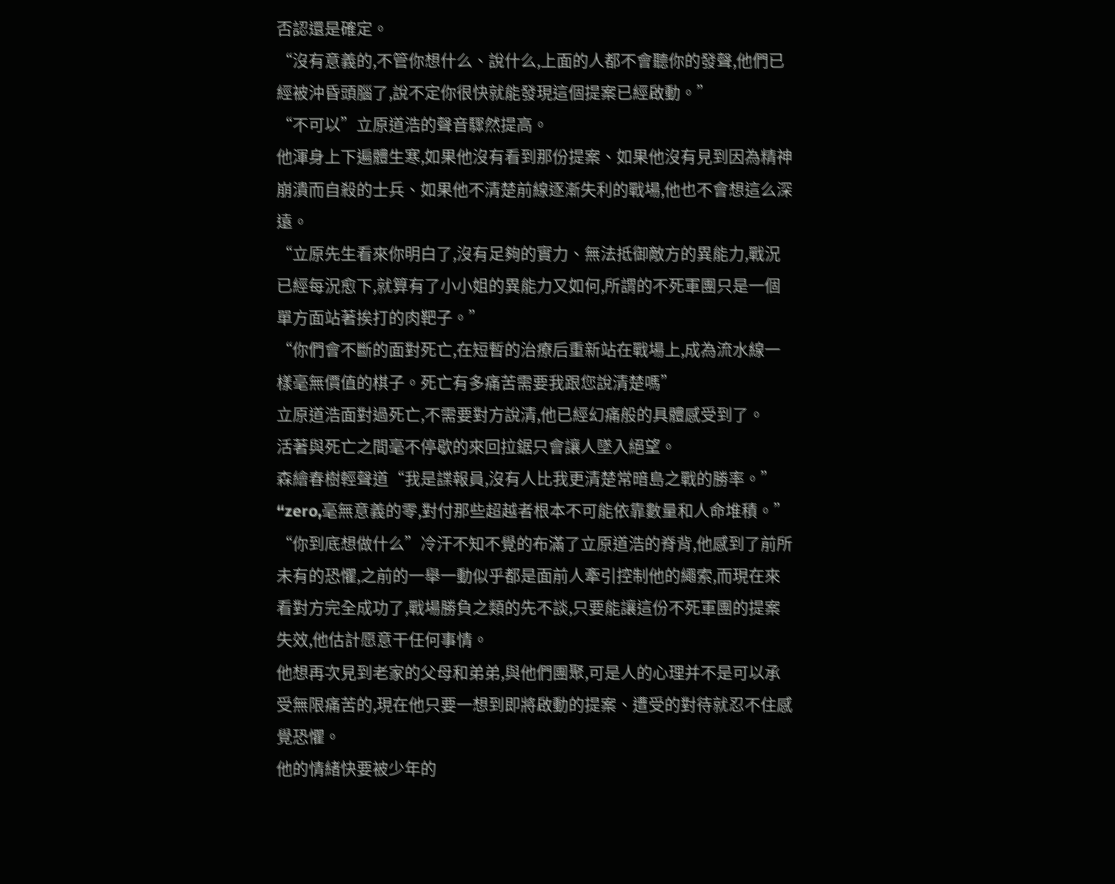否認還是確定。
“沒有意義的,不管你想什么、說什么,上面的人都不會聽你的發聲,他們已經被沖昏頭腦了,說不定你很快就能發現這個提案已經啟動。”
“不可以”立原道浩的聲音驟然提高。
他渾身上下遍體生寒,如果他沒有看到那份提案、如果他沒有見到因為精神崩潰而自殺的士兵、如果他不清楚前線逐漸失利的戰場,他也不會想這么深遠。
“立原先生看來你明白了,沒有足夠的實力、無法抵御敵方的異能力,戰況已經每況愈下,就算有了小小姐的異能力又如何,所謂的不死軍團只是一個單方面站著挨打的肉靶子。”
“你們會不斷的面對死亡,在短暫的治療后重新站在戰場上,成為流水線一樣毫無價值的棋子。死亡有多痛苦需要我跟您說清楚嗎”
立原道浩面對過死亡,不需要對方說清,他已經幻痛般的具體感受到了。
活著與死亡之間毫不停歇的來回拉鋸只會讓人墜入絕望。
森繪春樹輕聲道“我是諜報員,沒有人比我更清楚常暗島之戰的勝率。”
“zero,毫無意義的零,對付那些超越者根本不可能依靠數量和人命堆積。”
“你到底想做什么”冷汗不知不覺的布滿了立原道浩的脊背,他感到了前所未有的恐懼,之前的一舉一動似乎都是面前人牽引控制他的繩索,而現在來看對方完全成功了,戰場勝負之類的先不談,只要能讓這份不死軍團的提案失效,他估計愿意干任何事情。
他想再次見到老家的父母和弟弟,與他們團聚,可是人的心理并不是可以承受無限痛苦的,現在他只要一想到即將啟動的提案、遭受的對待就忍不住感覺恐懼。
他的情緒快要被少年的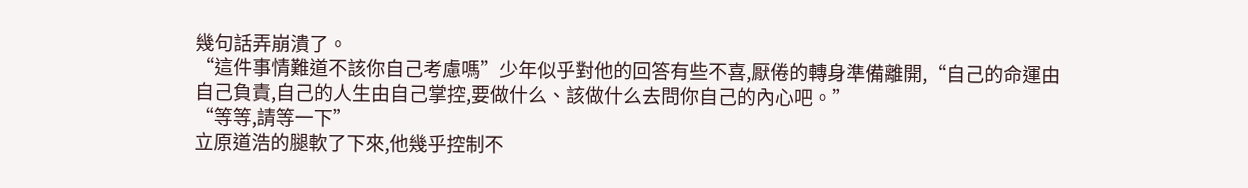幾句話弄崩潰了。
“這件事情難道不該你自己考慮嗎”少年似乎對他的回答有些不喜,厭倦的轉身準備離開,“自己的命運由自己負責,自己的人生由自己掌控,要做什么、該做什么去問你自己的內心吧。”
“等等,請等一下”
立原道浩的腿軟了下來,他幾乎控制不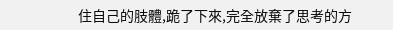住自己的肢體,跪了下來,完全放棄了思考的方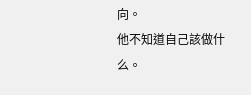向。
他不知道自己該做什么。